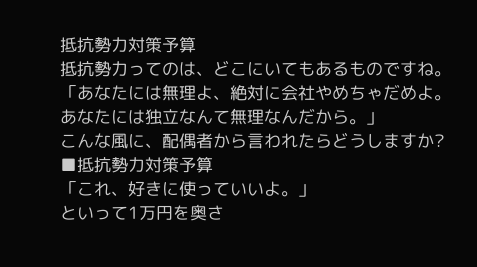抵抗勢力対策予算
抵抗勢力ってのは、どこにいてもあるものですね。
「あなたには無理よ、絶対に会社やめちゃだめよ。あなたには独立なんて無理なんだから。」
こんな風に、配偶者から言われたらどうしますか?
■抵抗勢力対策予算
「これ、好きに使っていいよ。」
といって1万円を奥さ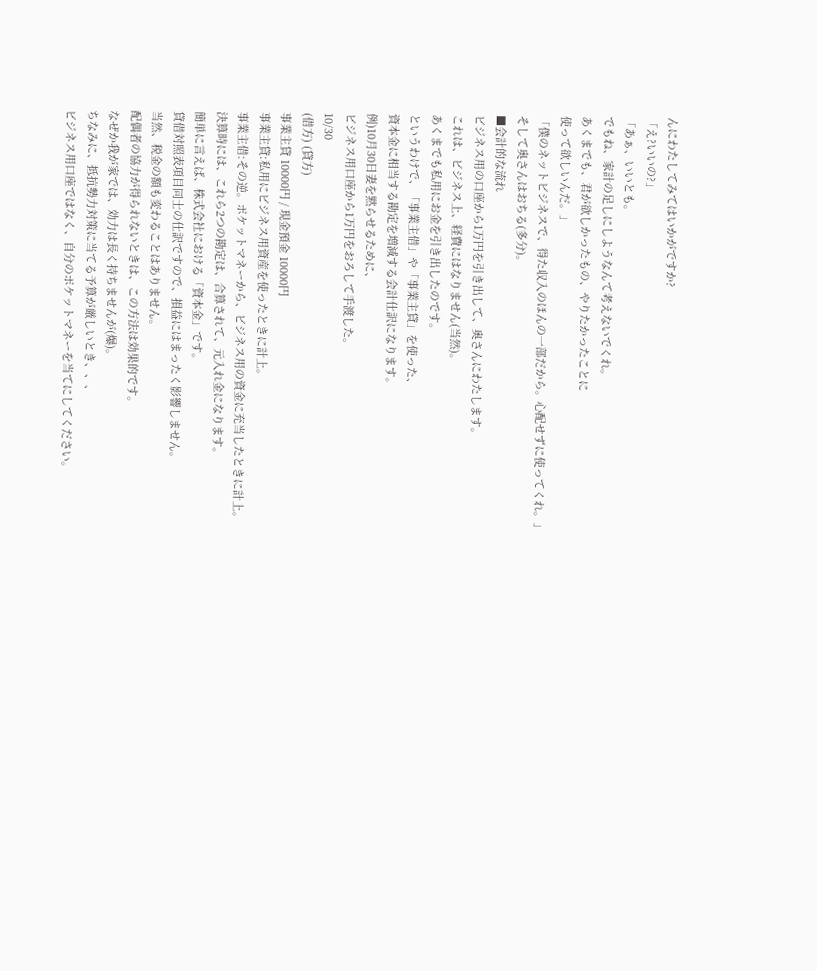んにわたしてみてはいかがですか?
「え?いいの?」
「あぁ、いいとも。
でもね、家計の足しにしようなんて考えないでくれ。
あくまでも、君が欲しかったもの、やりたかったことに
使って欲しいんだ。」
「僕のネットビジネスで、得た収入のほんの一部だから。心配せずに使ってくれ。」
そして奥さんはおちる(多分)。
■会計的な流れ
ビジネス用の口座から1万円を引き出して、奥さんにわたします。
これは、ビジネス上、経費にはなりません(当然)。
あくまでも私用にお金を引き出したのです。
というわけで、「事業主借」や「事業主貸」を使った、
資本金に相当する勘定を増減する会計仕訳になります。
例)10月30日妻を黙らせるために、
ビジネス用口座から1万円をおろして手渡した。
10/30
(借方) (貸方)
事業主貸 10000円 / 現金預金 10000円
事業主貸:私用にビジネス用資産を使ったときに計上。
事業主借:その逆。ポケットマネーから、ビジネス用の資金に充当したときに計上。
決算時には、これら2つの勘定は、合算されて、元入れ金になります。
簡単に言えば、株式会社における「資本金」です。
貸借対照表項目同士の仕訳ですので、損益にはまったく影響しません。
当然、税金の額も変わることはありません。
配偶者の協力が得られないときは、この方法は効果的です。
なぜか我が家では、効力は長く持ちませんが(爆)。
ちなみに、抵抗勢力対策に当てる予算が厳しいとき、、、
ビジネス用口座ではなく、自分のポケットマネーを当てにしてください。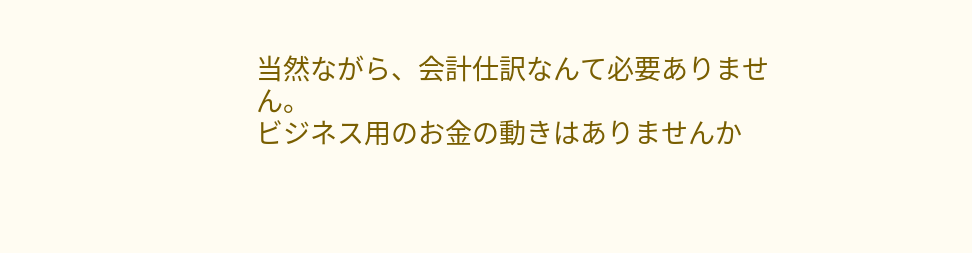当然ながら、会計仕訳なんて必要ありません。
ビジネス用のお金の動きはありませんか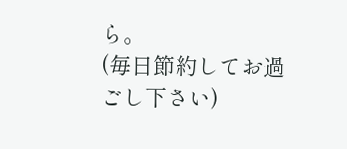ら。
(毎日節約してお過ごし下さい)